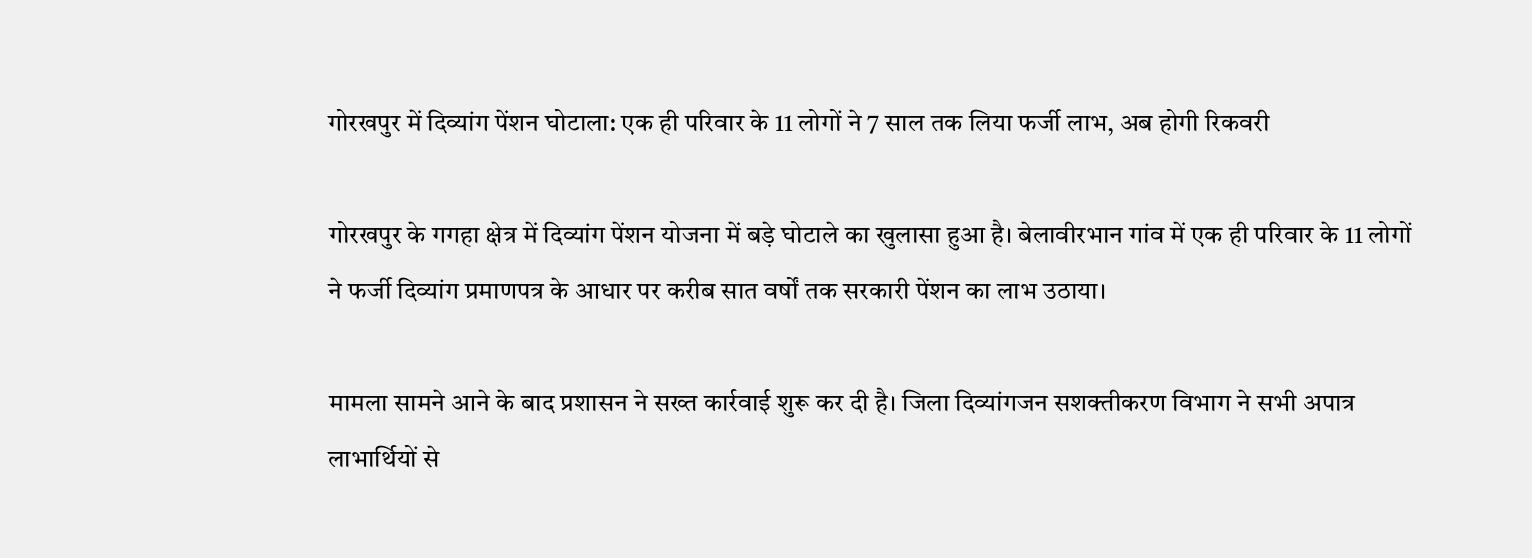गोरखपुर में दिव्यांग पेंशन घोटाला: एक ही परिवार के 11 लोगों ने 7 साल तक लिया फर्जी लाभ, अब होगी रिकवरी

गोरखपुर के गगहा क्षेत्र में दिव्यांग पेंशन योजना में बड़े घोटाले का खुलासा हुआ है। बेलावीरभान गांव में एक ही परिवार के 11 लोगों ने फर्जी दिव्यांग प्रमाणपत्र के आधार पर करीब सात वर्षों तक सरकारी पेंशन का लाभ उठाया।

मामला सामने आने के बाद प्रशासन ने सख्त कार्रवाई शुरू कर दी है। जिला दिव्यांगजन सशक्तीकरण विभाग ने सभी अपात्र लाभार्थियों से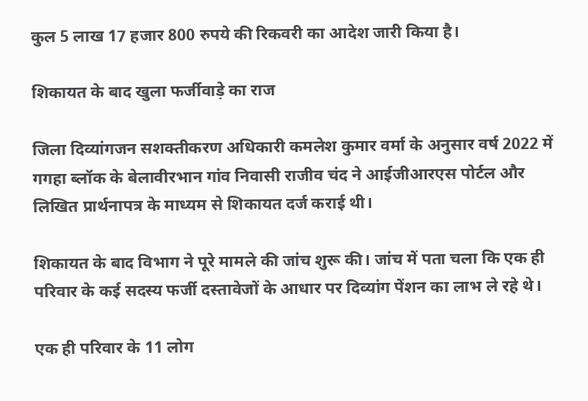कुल 5 लाख 17 हजार 800 रुपये की रिकवरी का आदेश जारी किया है।

शिकायत के बाद खुला फर्जीवाड़े का राज

जिला दिव्यांगजन सशक्तीकरण अधिकारी कमलेश कुमार वर्मा के अनुसार वर्ष 2022 में गगहा ब्लॉक के बेलावीरभान गांव निवासी राजीव चंद ने आईजीआरएस पोर्टल और लिखित प्रार्थनापत्र के माध्यम से शिकायत दर्ज कराई थी।

शिकायत के बाद विभाग ने पूरे मामले की जांच शुरू की। जांच में पता चला कि एक ही परिवार के कई सदस्य फर्जी दस्तावेजों के आधार पर दिव्यांग पेंशन का लाभ ले रहे थे।

एक ही परिवार के 11 लोग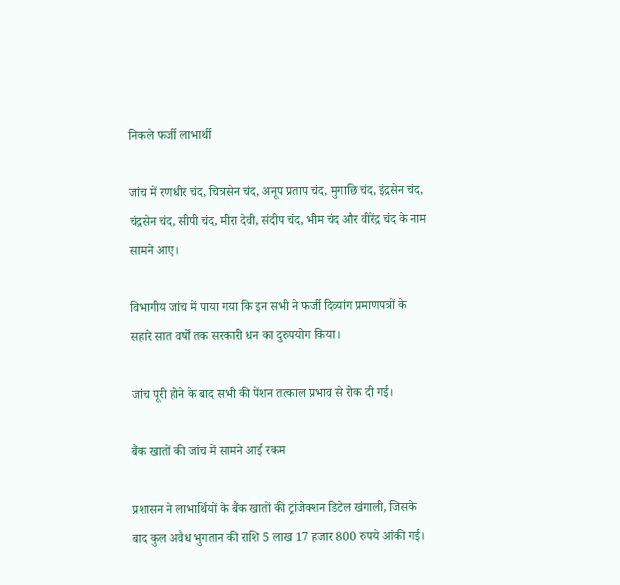निकले फर्जी लाभार्थी

जांच में रणधीर चंद, चित्रसेन चंद, अनूप प्रताप चंद, मुगाछि चंद, इंद्रसेन चंद, चंद्रसेन चंद, सीपी चंद, मीरा देवी, संदीप चंद, भीम चंद और वीरेंद्र चंद के नाम सामने आए।

विभागीय जांच में पाया गया कि इन सभी ने फर्जी दिव्यांग प्रमाणपत्रों के सहारे सात वर्षों तक सरकारी धन का दुरुपयोग किया।

जांच पूरी होने के बाद सभी की पेंशन तत्काल प्रभाव से रोक दी गई।

बैंक खातों की जांच में सामने आई रकम

प्रशासन ने लाभार्थियों के बैंक खातों की ट्रांजेक्शन डिटेल खंगाली, जिसके बाद कुल अवैध भुगतान की राशि 5 लाख 17 हजार 800 रुपये आंकी गई।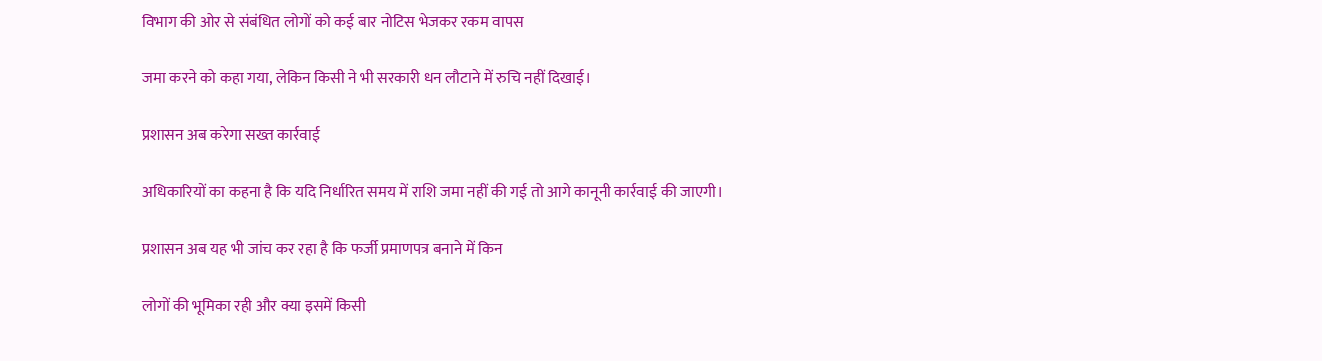विभाग की ओर से संबंधित लोगों को कई बार नोटिस भेजकर रकम वापस

जमा करने को कहा गया, लेकिन किसी ने भी सरकारी धन लौटाने में रुचि नहीं दिखाई।

प्रशासन अब करेगा सख्त कार्रवाई

अधिकारियों का कहना है कि यदि निर्धारित समय में राशि जमा नहीं की गई तो आगे कानूनी कार्रवाई की जाएगी।

प्रशासन अब यह भी जांच कर रहा है कि फर्जी प्रमाणपत्र बनाने में किन

लोगों की भूमिका रही और क्या इसमें किसी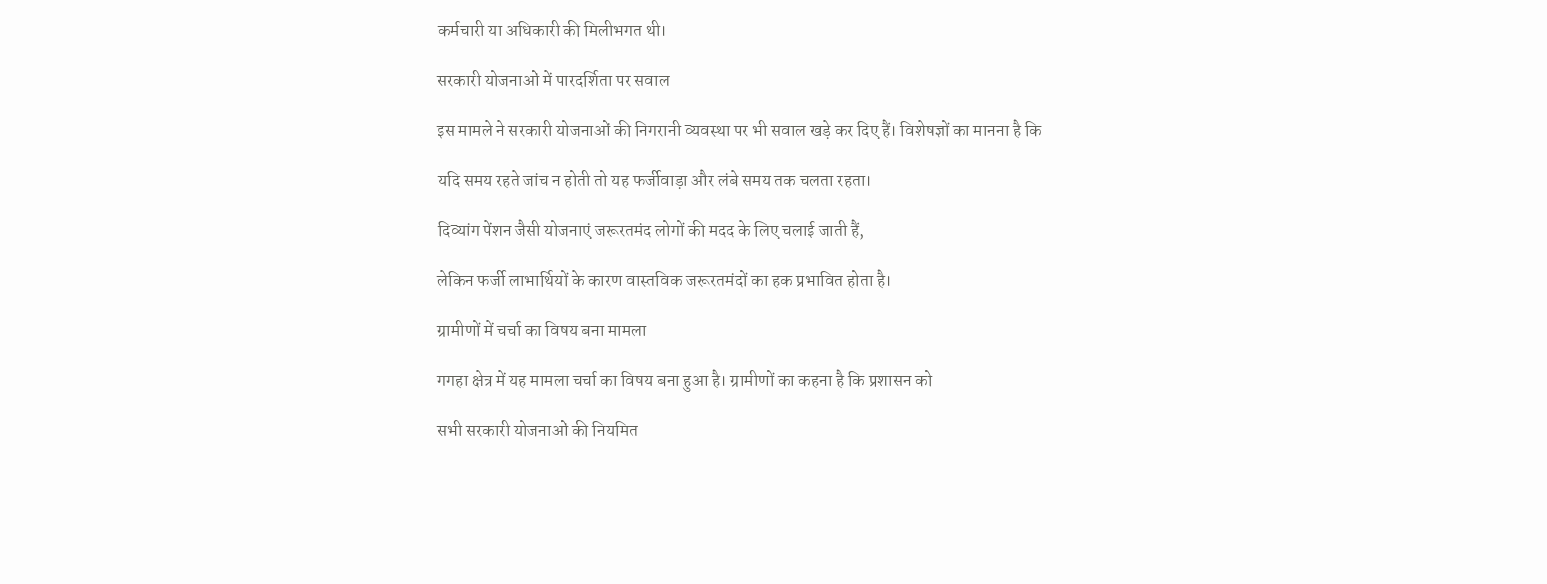कर्मचारी या अधिकारी की मिलीभगत थी।

सरकारी योजनाओं में पारदर्शिता पर सवाल

इस मामले ने सरकारी योजनाओं की निगरानी व्यवस्था पर भी सवाल खड़े कर दिए हैं। विशेषज्ञों का मानना है कि

यदि समय रहते जांच न होती तो यह फर्जीवाड़ा और लंबे समय तक चलता रहता।

दिव्यांग पेंशन जैसी योजनाएं जरूरतमंद लोगों की मदद के लिए चलाई जाती हैं,

लेकिन फर्जी लाभार्थियों के कारण वास्तविक जरूरतमंदों का हक प्रभावित होता है।

ग्रामीणों में चर्चा का विषय बना मामला

गगहा क्षेत्र में यह मामला चर्चा का विषय बना हुआ है। ग्रामीणों का कहना है कि प्रशासन को

सभी सरकारी योजनाओं की नियमित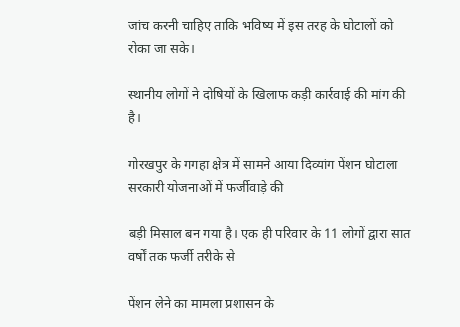जांच करनी चाहिए ताकि भविष्य में इस तरह के घोटालों को रोका जा सके।

स्थानीय लोगों ने दोषियों के खिलाफ कड़ी कार्रवाई की मांग की है।

गोरखपुर के गगहा क्षेत्र में सामने आया दिव्यांग पेंशन घोटाला सरकारी योजनाओं में फर्जीवाड़े की

बड़ी मिसाल बन गया है। एक ही परिवार के 11 लोगों द्वारा सात वर्षों तक फर्जी तरीके से

पेंशन लेने का मामला प्रशासन के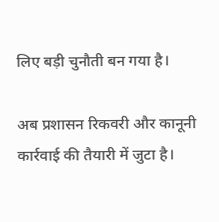लिए बड़ी चुनौती बन गया है।

अब प्रशासन रिकवरी और कानूनी कार्रवाई की तैयारी में जुटा है।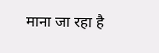माना जा रहा है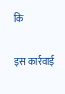कि

इस कार्रवाई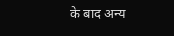के बाद अन्य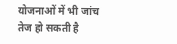योजनाओं में भी जांच तेज हो सकती है